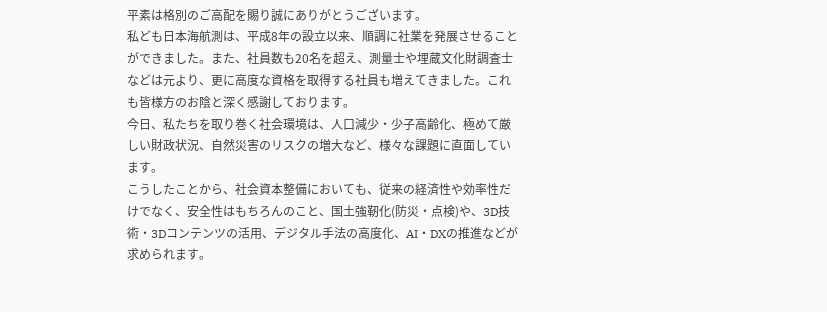平素は格別のご高配を賜り誠にありがとうございます。
私ども日本海航測は、平成8年の設立以来、順調に社業を発展させることができました。また、社員数も20名を超え、測量士や埋蔵文化財調査士などは元より、更に高度な資格を取得する社員も増えてきました。これも皆様方のお陰と深く感謝しております。
今日、私たちを取り巻く社会環境は、人口減少・少子高齢化、極めて厳しい財政状況、自然災害のリスクの増大など、様々な課題に直面しています。
こうしたことから、社会資本整備においても、従来の経済性や効率性だけでなく、安全性はもちろんのこと、国土強靭化(防災・点検)や、3D技術・3Dコンテンツの活用、デジタル手法の高度化、AI・DXの推進などが求められます。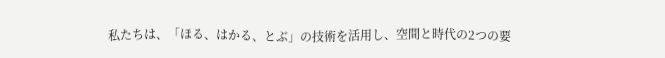私たちは、「ほる、はかる、とぶ」の技術を活用し、空間と時代の2つの要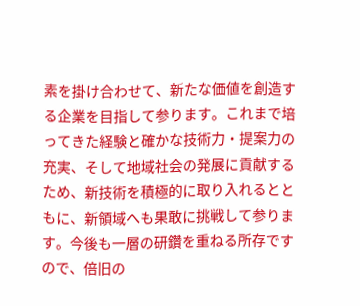素を掛け合わせて、新たな価値を創造する企業を目指して参ります。これまで培ってきた経験と確かな技術力・提案力の充実、そして地域社会の発展に貢献するため、新技術を積極的に取り入れるとともに、新領域へも果敢に挑戦して参ります。今後も一層の研鑽を重ねる所存ですので、倍旧の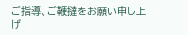ご指導、ご鞭撻をお願い申し上げ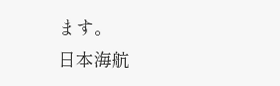ます。
日本海航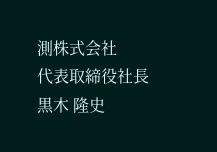測株式会社
代表取締役社長
黒木 隆史